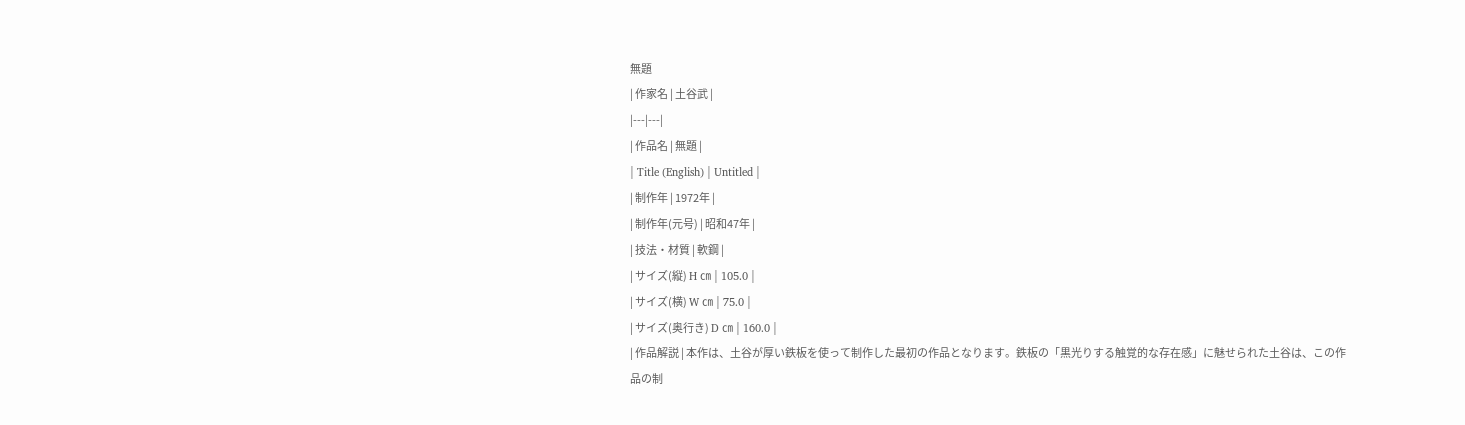無題
| 作家名 | 土谷武 |
|---|---|
| 作品名 | 無題 |
| Title (English) | Untitled |
| 制作年 | 1972年 |
| 制作年(元号) | 昭和47年 |
| 技法・材質 | 軟鋼 |
| サイズ(縦) H ㎝ | 105.0 |
| サイズ(横) W ㎝ | 75.0 |
| サイズ(奥行き) D ㎝ | 160.0 |
| 作品解説 | 本作は、土谷が厚い鉄板を使って制作した最初の作品となります。鉄板の「黒光りする触覚的な存在感」に魅せられた土谷は、この作品の制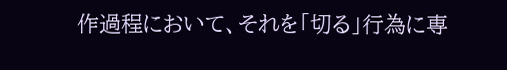作過程において、それを「切る」行為に専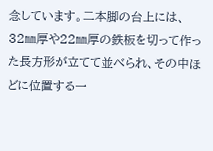念しています。二本脚の台上には、32㎜厚や22㎜厚の鉄板を切って作った長方形が立てて並べられ、その中ほどに位置する一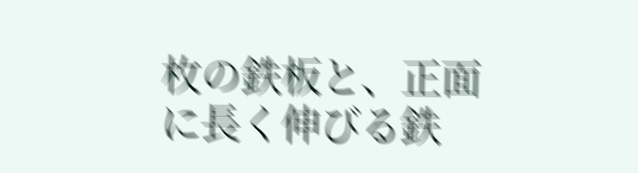枚の鉄板と、正面に長く伸びる鉄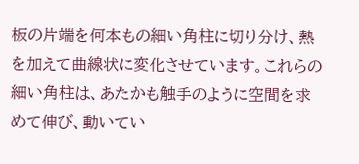板の片端を何本もの細い角柱に切り分け、熱を加えて曲線状に変化させています。これらの細い角柱は、あたかも触手のように空間を求めて伸び、動いてい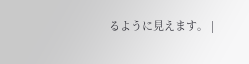るように見えます。 |